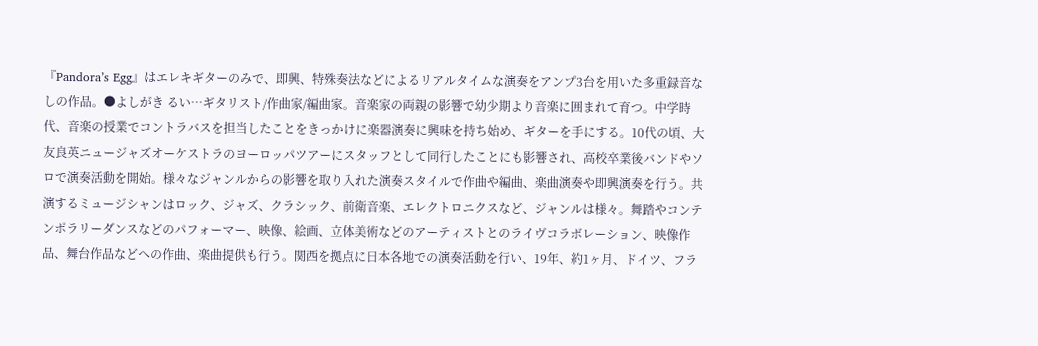『Pandora’s Egg』はエレキギターのみで、即興、特殊奏法などによるリアルタイムな演奏をアンプ3台を用いた多重録音なしの作品。●よしがき るい…ギタリスト/作曲家/編曲家。音楽家の両親の影響で幼少期より音楽に囲まれて育つ。中学時代、音楽の授業でコントラバスを担当したことをきっかけに楽器演奏に興味を持ち始め、ギターを手にする。10代の頃、大友良英ニュージャズオーケストラのヨーロッパツアーにスタッフとして同行したことにも影響され、高校卒業後バンドやソロで演奏活動を開始。様々なジャンルからの影響を取り入れた演奏スタイルで作曲や編曲、楽曲演奏や即興演奏を行う。共演するミュージシャンはロック、ジャズ、クラシック、前衛音楽、エレクトロニクスなど、ジャンルは様々。舞踏やコンテンポラリーダンスなどのパフォーマー、映像、絵画、立体美術などのアーティストとのライヴコラボレーション、映像作品、舞台作品などへの作曲、楽曲提供も行う。関西を拠点に日本各地での演奏活動を行い、19年、約1ヶ月、ドイツ、フラ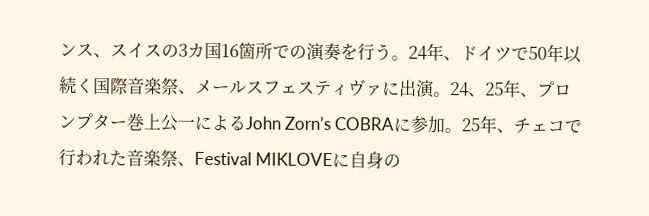ンス、スイスの3カ国16箇所での演奏を行う。24年、ドイツで50年以続く国際音楽祭、メールスフェスティヴァに出演。24、25年、プロンプター巻上公一によるJohn Zorn’s COBRAに参加。25年、チェコで行われた音楽祭、Festival MIKLOVEに自身の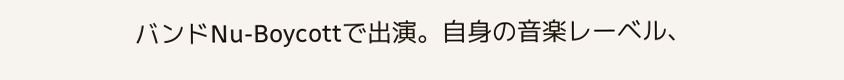バンドNu-Boycottで出演。自身の音楽レーベル、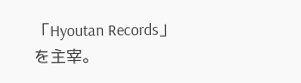「Hyoutan Records」を主宰。